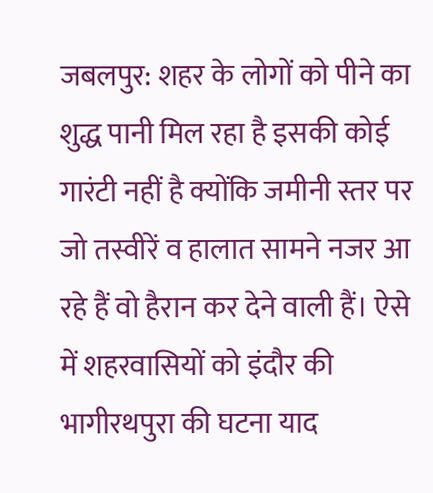जबलपुर: शहर के लोगों को पीने का शुद्ध पानी मिल रहा है इसकी कोई गारंटी नहीं है क्योंकि जमीनी स्तर पर जो तस्वीरें व हालात सामने नजर आ रहे हैं वो हैरान कर देने वाली हैं। ऐसे में शहरवासियों को इंदौर की भागीरथपुरा की घटना याद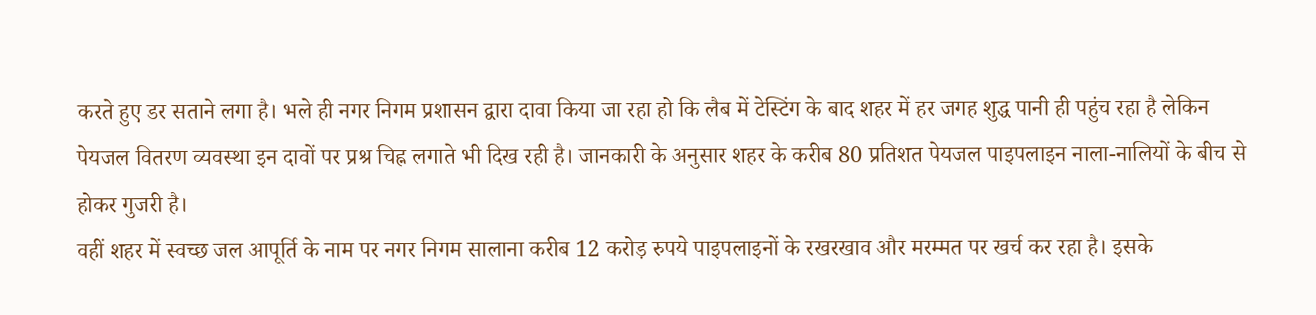करते हुए डर सताने लगा है। भले ही नगर निगम प्रशासन द्वारा दावा किया जा रहा हो कि लैब में टेस्टिंग के बाद शहर में हर जगह शुद्ध पानी ही पहुंच रहा है लेकिन पेयजल वितरण व्यवस्था इन दावों पर प्रश्र चिह्न लगाते भी दिख रही है। जानकारी के अनुसार शहर के करीब 80 प्रतिशत पेयजल पाइपलाइन नाला-नालियों के बीच से होकर गुजरी है।
वहीं शहर में स्वच्छ जल आपूर्ति के नाम पर नगर निगम सालाना करीब 12 करोड़ रुपये पाइपलाइनों के रखरखाव और मरम्मत पर खर्च कर रहा है। इसके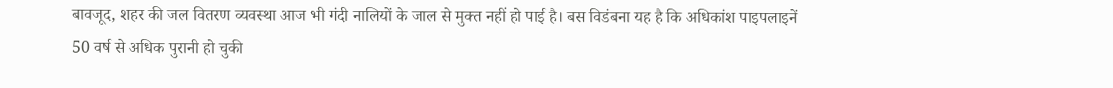बावजूद, शहर की जल वितरण व्यवस्था आज भी गंदी नालियों के जाल से मुक्त नहीं हो पाई है। बस विडंबना यह है कि अधिकांश पाइपलाइनें 50 वर्ष से अधिक पुरानी हो चुकी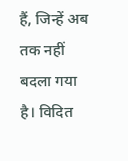हैं, जिन्हें अब तक नहीं बदला गया है। विदित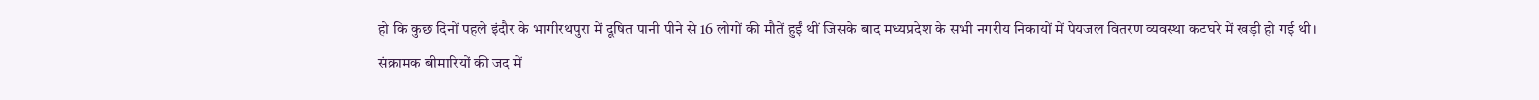हो कि कुछ दिनों पहले इंदौर के भागीरथपुरा में दूषित पानी पीने से 16 लोगों की मौतें हुईं थीं जिसके बाद मध्यप्रदेश के सभी नगरीय निकायों में पेयजल वितरण व्यवस्था कटघरे में खड़ी हो गई थी।
संक्रामक बीमारियों की जद में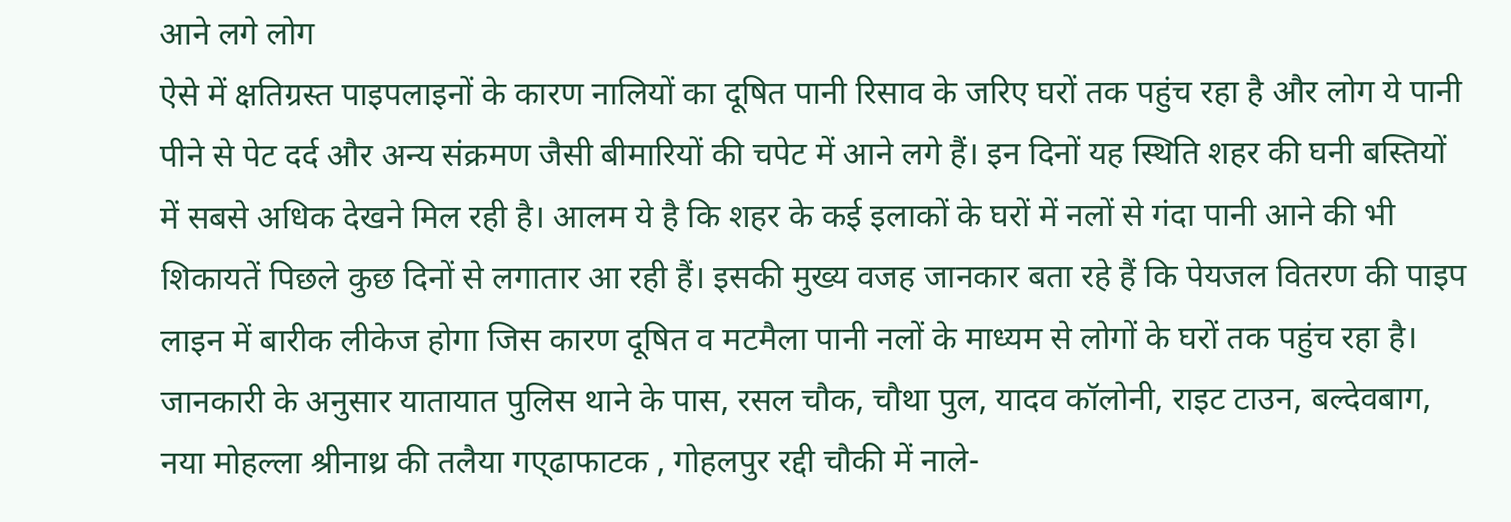आने लगे लोग
ऐसे में क्षतिग्रस्त पाइपलाइनों के कारण नालियों का दूषित पानी रिसाव के जरिए घरों तक पहुंच रहा है और लोग ये पानी पीने से पेट दर्द और अन्य संक्रमण जैसी बीमारियों की चपेट में आने लगे हैं। इन दिनों यह स्थिति शहर की घनी बस्तियों में सबसे अधिक देखने मिल रही है। आलम ये है कि शहर के कई इलाकों के घरों में नलों से गंदा पानी आने की भी शिकायतें पिछले कुछ दिनों से लगातार आ रही हैं। इसकी मुख्य वजह जानकार बता रहे हैं कि पेयजल वितरण की पाइप लाइन में बारीक लीकेज होगा जिस कारण दूषित व मटमैला पानी नलों के माध्यम से लोगों के घरों तक पहुंच रहा है। जानकारी के अनुसार यातायात पुलिस थाने के पास, रसल चौक, चौथा पुल, यादव कॉलोनी, राइट टाउन, बल्देवबाग, नया मोहल्ला श्रीनाथ्र की तलैया गए्ढाफाटक , गोहलपुर रद्दी चौकी में नाले-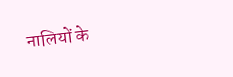नालियों के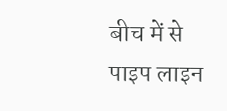बीच में से पाइप लाइन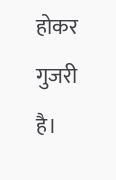होकर गुजरी है।